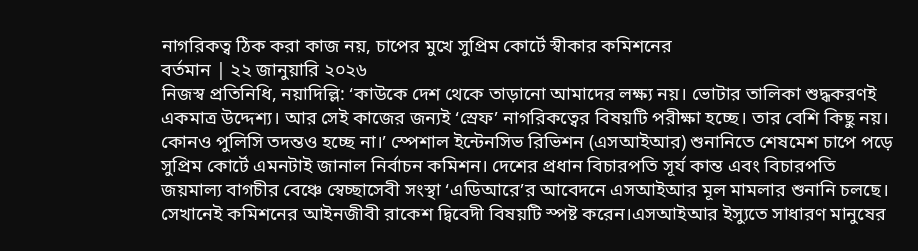নাগরিকত্ব ঠিক করা কাজ নয়, চাপের মুখে সুপ্রিম কোর্টে স্বীকার কমিশনের
বর্তমান | ২২ জানুয়ারি ২০২৬
নিজস্ব প্রতিনিধি, নয়াদিল্লি: ‘কাউকে দেশ থেকে তাড়ানো আমাদের লক্ষ্য নয়। ভোটার তালিকা শুদ্ধকরণই একমাত্র উদ্দেশ্য। আর সেই কাজের জন্যই ‘স্রেফ’ নাগরিকত্বের বিষয়টি পরীক্ষা হচ্ছে। তার বেশি কিছু নয়। কোনও পুলিসি তদন্তও হচ্ছে না।’ স্পেশাল ইন্টেনসিভ রিভিশন (এসআইআর) শুনানিতে শেষমেশ চাপে পড়ে সুপ্রিম কোর্টে এমনটাই জানাল নির্বাচন কমিশন। দেশের প্রধান বিচারপতি সূর্য কান্ত এবং বিচারপতি জয়মাল্য বাগচীর বেঞ্চে স্বেচ্ছাসেবী সংস্থা ‘এডিআরে’র আবেদনে এসআইআর মূল মামলার শুনানি চলছে। সেখানেই কমিশনের আইনজীবী রাকেশ দ্বিবেদী বিষয়টি স্পষ্ট করেন।এসআইআর ইস্যুতে সাধারণ মানুষের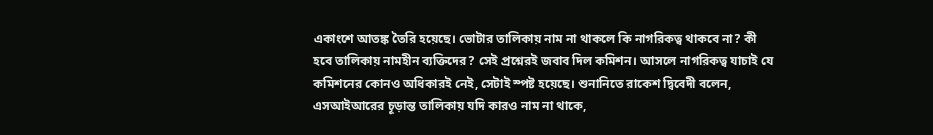একাংশে আতঙ্ক তৈরি হয়েছে। ভোটার তালিকায় নাম না থাকলে কি নাগরিকত্ব থাকবে না? কী হবে তালিকায় নামহীন ব্যক্তিদের? সেই প্রশ্নেরই জবাব দিল কমিশন। আসলে নাগরিকত্ব যাচাই যে কমিশনের কোনও অধিকারই নেই, সেটাই স্পষ্ট হয়েছে। শুনানিতে রাকেশ দ্বিবেদী বলেন, এসআইআরের চূড়ান্ত তালিকায় যদি কারও নাম না থাকে,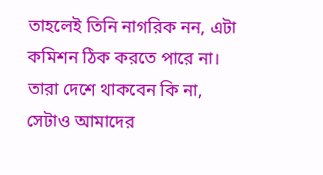তাহলেই তিনি নাগরিক নন, এটা কমিশন ঠিক করতে পারে না। তারা দেশে থাকবেন কি না, সেটাও আমাদের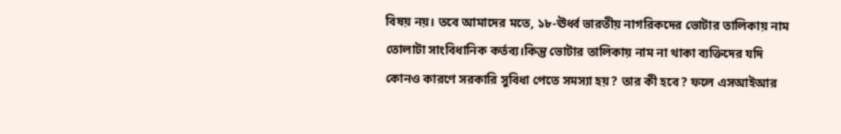বিষয় নয়। তবে আমাদের মতে, ১৮-ঊর্ধ্ব ভারতীয় নাগরিকদের ভোটার তালিকায় নাম তোলাটা সাংবিধানিক কর্তব্য।কিন্তু ভোটার তালিকায় নাম না থাকা ব্যক্তিদের যদি কোনও কারণে সরকারি সুবিধা পেতে সমস্যা হয়? তার কী হবে? ফলে এসআইআর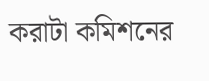করাটা কমিশনের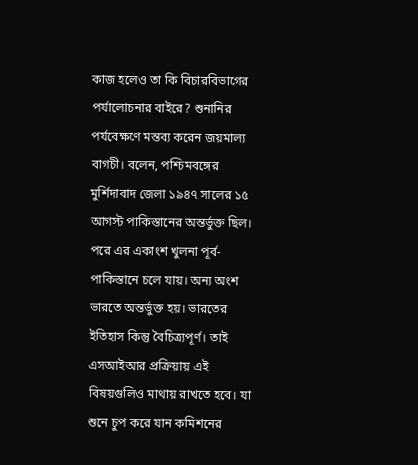কাজ হলেও তা কি বিচারবিভাগের পর্যালোচনার বাইরে? শুনানির পর্যবেক্ষণে মন্তব্য করেন জয়মাল্য বাগচী। বলেন, পশ্চিমবঙ্গের মুর্শিদাবাদ জেলা ১৯৪৭ সালের ১৫ আগস্ট পাকিস্তানের অন্তর্ভুক্ত ছিল। পরে এর একাংশ খুলনা পূর্ব-পাকিস্তানে চলে যায়। অন্য অংশ ভারতে অন্তর্ভুক্ত হয়। ভারতের ইতিহাস কিন্তু বৈচিত্র্যপূর্ণ। তাই এসআইআর প্রক্রিয়ায় এই বিষয়গুলিও মাথায় রাখতে হবে। যা শুনে চুপ করে যান কমিশনের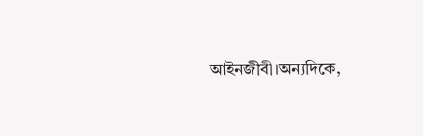আইনজীবী।অন্যদিকে,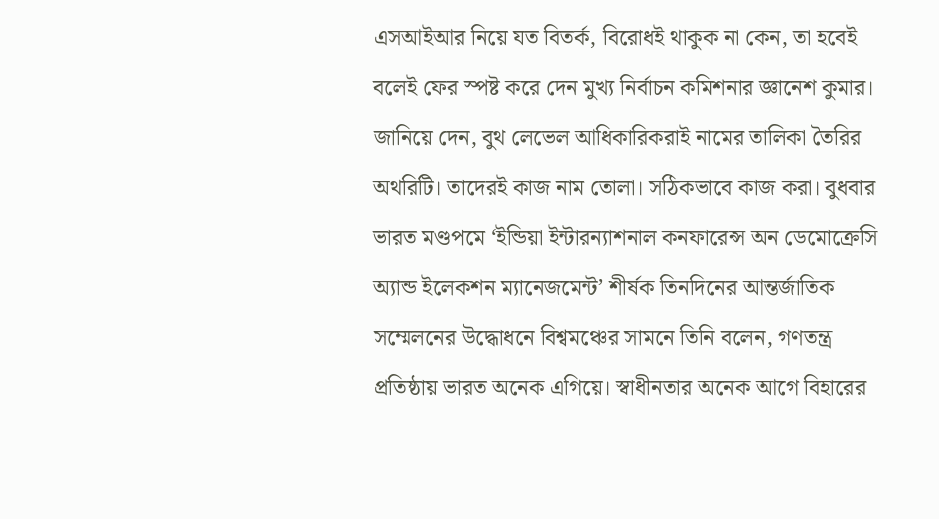এসআইআর নিয়ে যত বিতর্ক, বিরোধই থাকুক না কেন, তা হবেই বলেই ফের স্পষ্ট করে দেন মুখ্য নির্বাচন কমিশনার জ্ঞানেশ কুমার। জানিয়ে দেন, বুথ লেভেল আধিকারিকরাই নামের তালিকা তৈরির অথরিটি। তাদেরই কাজ নাম তোলা। সঠিকভাবে কাজ করা। বুধবার ভারত মণ্ডপমে ‘ইন্ডিয়া ইন্টারন্যাশনাল কনফারেন্স অন ডেমোক্রেসি অ্যান্ড ইলেকশন ম্যানেজমেন্ট’ শীর্ষক তিনদিনের আন্তর্জাতিক সম্মেলনের উদ্ধোধনে বিশ্বমঞ্চের সামনে তিনি বলেন, গণতন্ত্র প্রতিষ্ঠায় ভারত অনেক এগিয়ে। স্বাধীনতার অনেক আগে বিহারের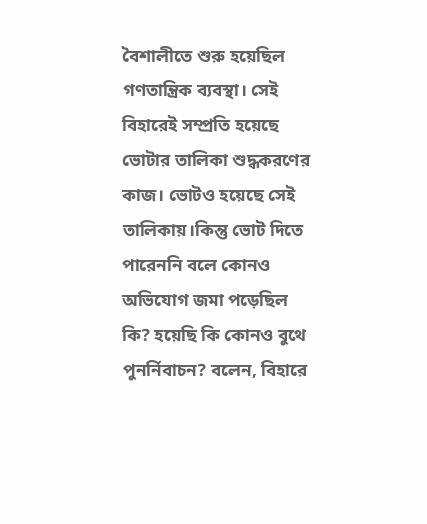বৈশালীতে শুরু হয়েছিল গণতান্ত্রিক ব্যবস্থা। সেই বিহারেই সম্প্রতি হয়েছে ভোটার তালিকা শুদ্ধকরণের কাজ। ভোটও হয়েছে সেই তালিকায়।কিন্তু ভোট দিতে পারেননি বলে কোনও অভিযোগ জমা পড়েছিল কি? হয়েছি কি কোনও বুথে পুনর্নিবাচন? বলেন, বিহারে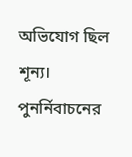অভিযোগ ছিল শূন্য। পুনর্নিবাচনের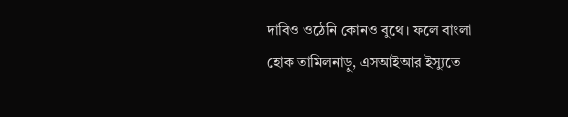দাবিও ওঠেনি কোনও বুথে। ফলে বাংলা হোক তামিলনাড়ু, এসআইআর ইস্যুতে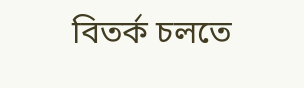বিতর্ক চলতে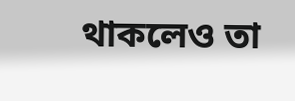থাকলেও তা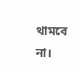থামবে না।